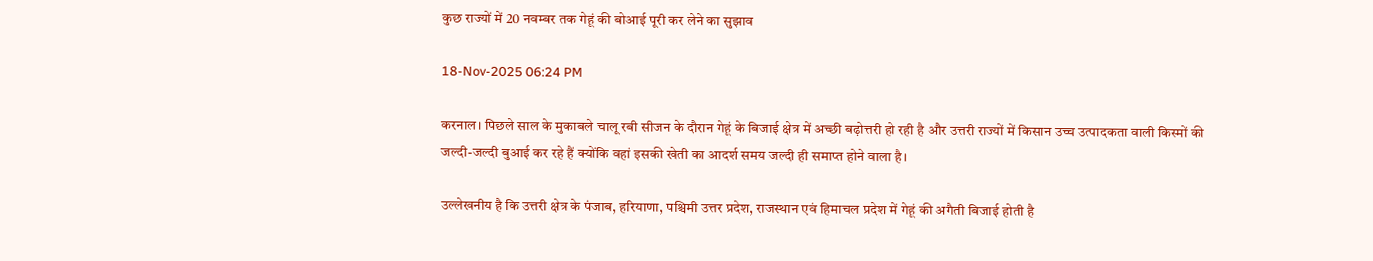कुछ राज्यों में 20 नवम्बर तक गेहूं की बोआई पूरी कर लेने का सुझाव

18-Nov-2025 06:24 PM

करनाल। पिछले साल के मुकाबले चालू रबी सीजन के दौरान गेहूं के बिजाई क्षेत्र में अच्छी बढ़ोत्तरी हो रही है और उत्तरी राज्यों में किसान उच्च उत्पादकता वाली किस्मों की जल्दी-जल्दी बुआई कर रहे हैं क्योंकि वहां इसकी खेती का आदर्श समय जल्दी ही समाप्त होने वाला है।

उल्लेखनीय है कि उत्तरी क्षेत्र के पंजाब, हरियाणा, पश्चिमी उत्तर प्रदेश, राजस्थान एवं हिमाचल प्रदेश में गेहूं की अगैती बिजाई होती है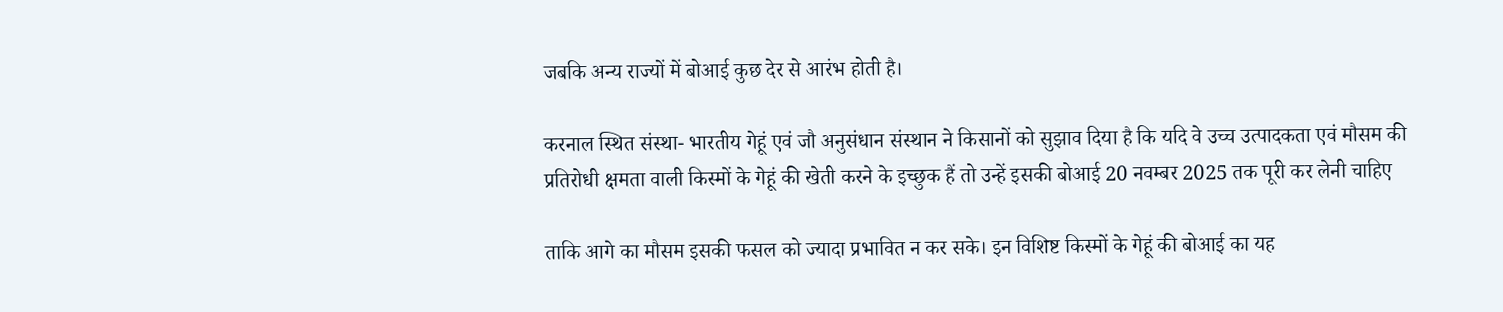जबकि अन्य राज्यों में बोआई कुछ देर से आरंभ होती है।

करनाल स्थित संस्था- भारतीय गेहूं एवं जौ अनुसंधान संस्थान ने किसानों को सुझाव दिया है कि यदि वे उच्च उत्पादकता एवं मौसम की प्रतिरोधी क्षमता वाली किस्मों के गेहूं की खेती करने के इच्छुक हैं तो उन्हें इसकी बोआई 20 नवम्बर 2025 तक पूरी कर लेनी चाहिए

ताकि आगे का मौसम इसकी फसल को ज्यादा प्रभावित न कर सके। इन विशिष्ट किस्मों के गेहूं की बोआई का यह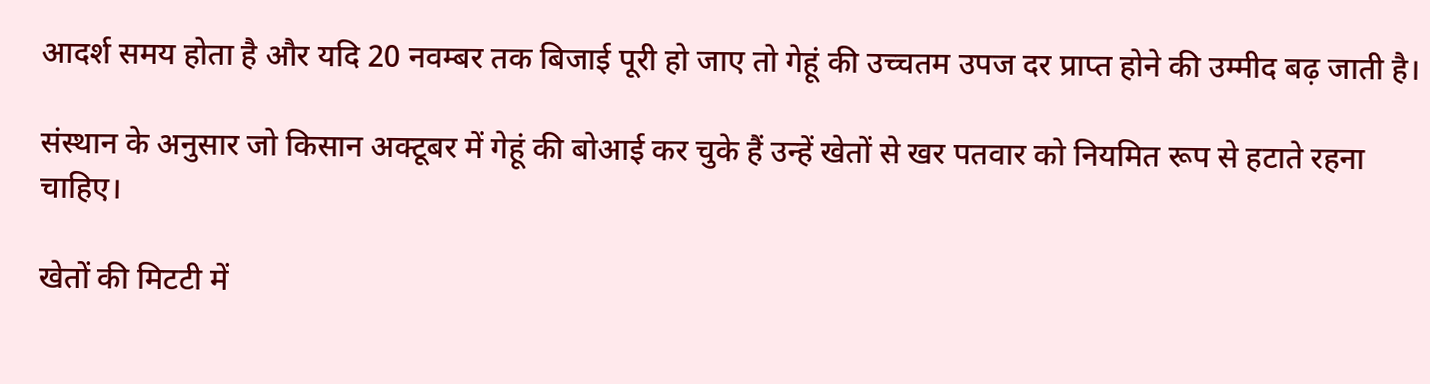आदर्श समय होता है और यदि 20 नवम्बर तक बिजाई पूरी हो जाए तो गेहूं की उच्चतम उपज दर प्राप्त होने की उम्मीद बढ़ जाती है।

संस्थान के अनुसार जो किसान अक्टूबर में गेहूं की बोआई कर चुके हैं उन्हें खेतों से खर पतवार को नियमित रूप से हटाते रहना चाहिए।

खेतों की मिटटी में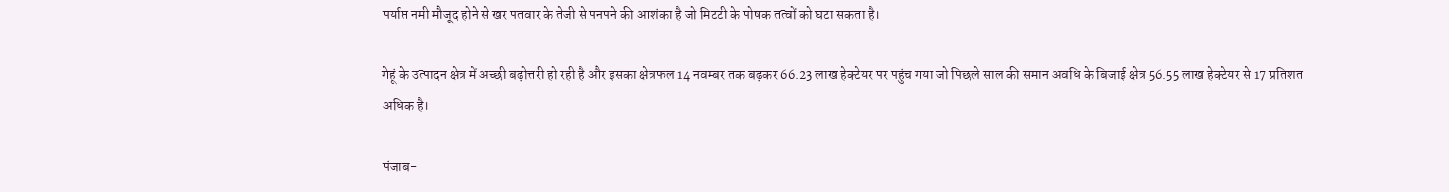पर्याप्त नमी मौजूद होने से खर पतवार के तेजी से पनपने की आशंका है जो मिटटी के पोषक तत्वों को घटा सकता है।

गेहूं के उत्पादन क्षेत्र में अच्छी बढ़ोत्तरी हो रही है और इसका क्षेत्रफल 14 नवम्बर तक बढ़कर 66.23 लाख हेक्टेयर पर पहुंच गया जो पिछले साल की समान अवधि के बिजाई क्षेत्र 56.55 लाख हेक्टेयर से 17 प्रतिशत अधिक है।

पंजाब-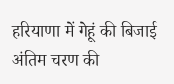हरियाणा में गेहूं की बिजाई अंतिम चरण की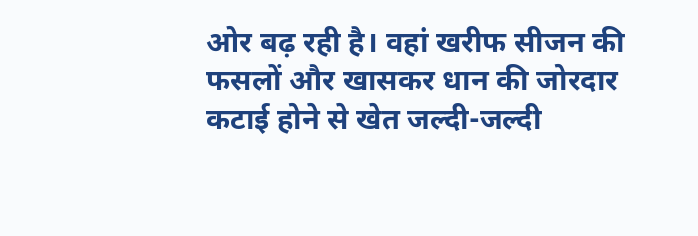ओर बढ़ रही है। वहां खरीफ सीजन की फसलों और खासकर धान की जोरदार कटाई होने से खेत जल्दी-जल्दी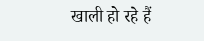खाली हो रहे हैं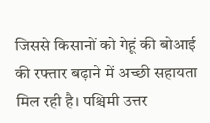जिससे किसानों को गेहूं की बोआई की रफ्तार बढ़ाने में अच्छी सहायता मिल रही है। पश्चिमी उत्तर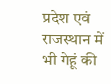प्रदेश एवं राजस्थान में भी गेहूं की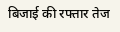बिजाई की रफ्तार तेज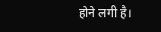होने लगी है।